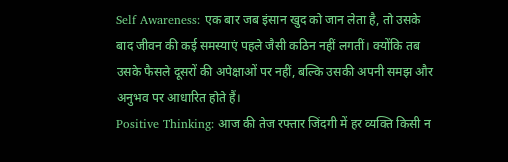Self Awareness: एक बार जब इंसान खुद को जान लेता है, तो उसके बाद जीवन की कई समस्याएं पहले जैसी कठिन नहीं लगतीं। क्योंकि तब उसके फैसले दूसरों की अपेक्षाओं पर नहीं, बल्कि उसकी अपनी समझ और अनुभव पर आधारित होते हैं।
Positive Thinking: आज की तेज रफ्तार जिंदगी में हर व्यक्ति किसी न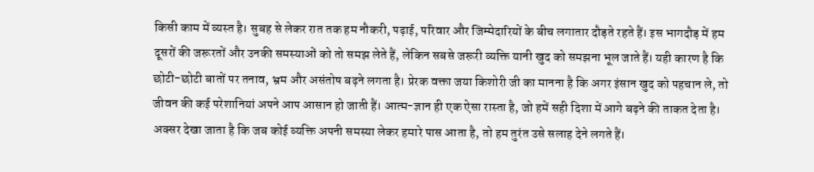किसी काम में व्यस्त है। सुबह से लेकर रात तक हम नौकरी, पढ़ाई, परिवार और जिम्मेदारियों के बीच लगातार दौड़ते रहते हैं। इस भागदौड़ में हम दूसरों की जरूरतों और उनकी समस्याओं को तो समझ लेते हैं, लेकिन सबसे जरूरी व्यक्ति यानी खुद को समझना भूल जाते हैं। यही कारण है कि छोटी-छोटी बातों पर तनाव, भ्रम और असंतोष बढ़ने लगता है। प्रेरक वक्ता जया किशोरी जी का मानना है कि अगर इंसान खुद को पहचान ले, तो जीवन की कई परेशानियां अपने आप आसान हो जाती हैं। आत्म-ज्ञान ही एक ऐसा रास्ता है, जो हमें सही दिशा में आगे बढ़ने की ताकत देता है।
अक्सर देखा जाता है कि जब कोई व्यक्ति अपनी समस्या लेकर हमारे पास आता है, तो हम तुरंत उसे सलाह देने लगते हैं।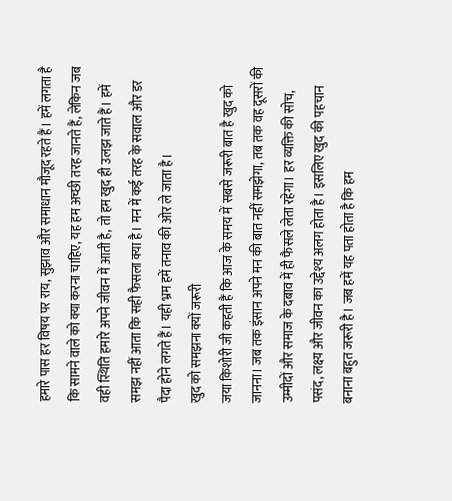हमारे पास हर विषय पर राय, सुझाव और समाधान मौजूद रहते हैं। हमें लगता है कि सामने वाले को क्या करना चाहिए, यह हम अच्छी तरह जानते हैं, लेकिन जब वही स्थिति हमारे अपने जीवन में आती है, तो हम खुद ही उलझ जाते हैं। हमें समझ नहीं आता कि सही फैसला क्या है। मन में कई तरह के सवाल और डर पैदा होने लगते हैं। यही भ्रम हमें तनाव की ओर ले जाता है।
खुद को समझना क्यों जरूरी
जया किशोरी जी कहती हैं कि आज के समय में सबसे जरूरी बात है खुद को जानना। जब तक इंसान अपने मन की बात नहीं समझेगा, तब तक वह दूसरों की उम्मीदों और समाज के दबाव में ही फैसले लेता रहेगा। हर व्यक्ति की सोच, पसंद, लक्ष्य और जीवन का उद्देश्य अलग होता है। इसलिए खुद की पहचान बनाना बहुत जरूरी है। जब हमें यह पता होता है कि हम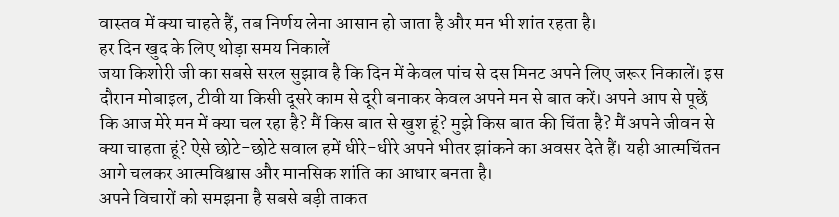वास्तव में क्या चाहते हैं, तब निर्णय लेना आसान हो जाता है और मन भी शांत रहता है।
हर दिन खुद के लिए थोड़ा समय निकालें
जया किशोरी जी का सबसे सरल सुझाव है कि दिन में केवल पांच से दस मिनट अपने लिए जरूर निकालें। इस दौरान मोबाइल, टीवी या किसी दूसरे काम से दूरी बनाकर केवल अपने मन से बात करें। अपने आप से पूछें कि आज मेरे मन में क्या चल रहा है? मैं किस बात से खुश हूं? मुझे किस बात की चिंता है? मैं अपने जीवन से क्या चाहता हूं? ऐसे छोटे-छोटे सवाल हमें धीरे-धीरे अपने भीतर झांकने का अवसर देते हैं। यही आत्मचिंतन आगे चलकर आत्मविश्वास और मानसिक शांति का आधार बनता है।
अपने विचारों को समझना है सबसे बड़ी ताकत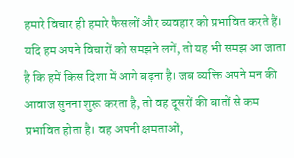हमारे विचार ही हमारे फैसलों और व्यवहार को प्रभावित करते हैं। यदि हम अपने विचारों को समझने लगें, तो यह भी समझ आ जाता है कि हमें किस दिशा में आगे बढ़ना है। जब व्यक्ति अपने मन की आवाज सुनना शुरू करता है, तो वह दूसरों की बातों से कम प्रभावित होता है। वह अपनी क्षमताओं,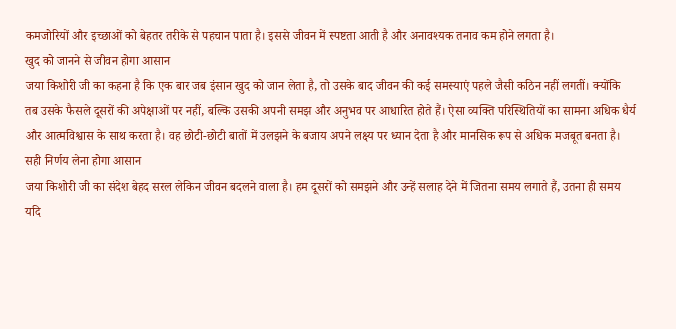कमजोरियों और इच्छाओं को बेहतर तरीके से पहचान पाता है। इससे जीवन में स्पष्टता आती है और अनावश्यक तनाव कम होने लगता है।
खुद को जानने से जीवन होगा आसान
जया किशोरी जी का कहना है कि एक बार जब इंसान खुद को जान लेता है, तो उसके बाद जीवन की कई समस्याएं पहले जैसी कठिन नहीं लगतीं। क्योंकि तब उसके फैसले दूसरों की अपेक्षाओं पर नहीं, बल्कि उसकी अपनी समझ और अनुभव पर आधारित होते हैं। ऐसा व्यक्ति परिस्थितियों का सामना अधिक धैर्य और आत्मविश्वास के साथ करता है। वह छोटी-छोटी बातों में उलझने के बजाय अपने लक्ष्य पर ध्यान देता है और मानसिक रूप से अधिक मजबूत बनता है।
सही निर्णय लेना होगा आसान
जया किशोरी जी का संदेश बेहद सरल लेकिन जीवन बदलने वाला है। हम दूसरों को समझने और उन्हें सलाह देने में जितना समय लगाते हैं, उतना ही समय यदि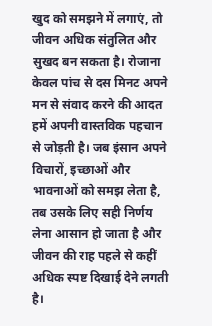खुद को समझने में लगाएं, तो जीवन अधिक संतुलित और सुखद बन सकता है। रोजाना केवल पांच से दस मिनट अपने मन से संवाद करने की आदत हमें अपनी वास्तविक पहचान से जोड़ती है। जब इंसान अपने विचारों, इच्छाओं और भावनाओं को समझ लेता है, तब उसके लिए सही निर्णय लेना आसान हो जाता है और जीवन की राह पहले से कहीं अधिक स्पष्ट दिखाई देने लगती है।